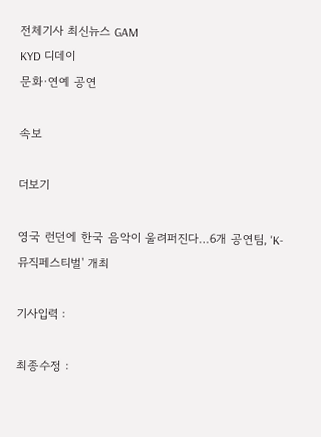전체기사 최신뉴스 GAM
KYD 디데이
문화·연예 공연

속보

더보기

영국 런던에 한국 음악이 울려퍼진다…6개 공연팀, 'K-뮤직페스티벌' 개최

기사입력 :

최종수정 :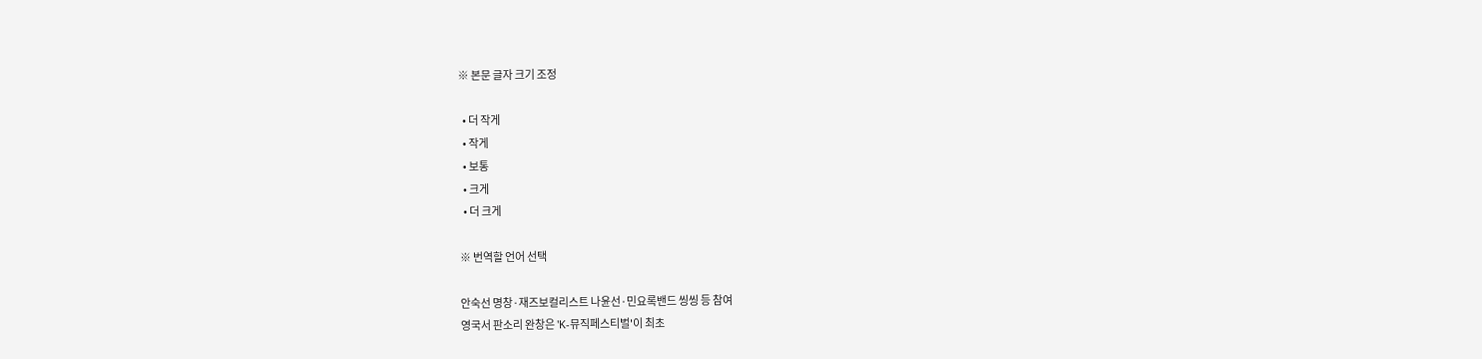※ 본문 글자 크기 조정

  • 더 작게
  • 작게
  • 보통
  • 크게
  • 더 크게

※ 번역할 언어 선택

안숙선 명창·재즈보컬리스트 나윤선·민요록밴드 씽씽 등 참여
영국서 판소리 완창은 'K-뮤직페스티벌'이 최초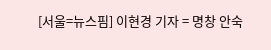[서울=뉴스핌] 이현경 기자 = 명창 안숙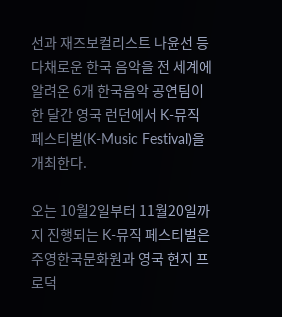선과 재즈보컬리스트 나윤선 등 다채로운 한국 음악을 전 세계에 알려온 6개 한국음악 공연팀이 한 달간 영국 런던에서 K-뮤직 페스티벌(K-Music Festival)을 개최한다.

오는 10월2일부터 11월20일까지 진행되는 K-뮤직 페스티벌은 주영한국문화원과 영국 현지 프로덕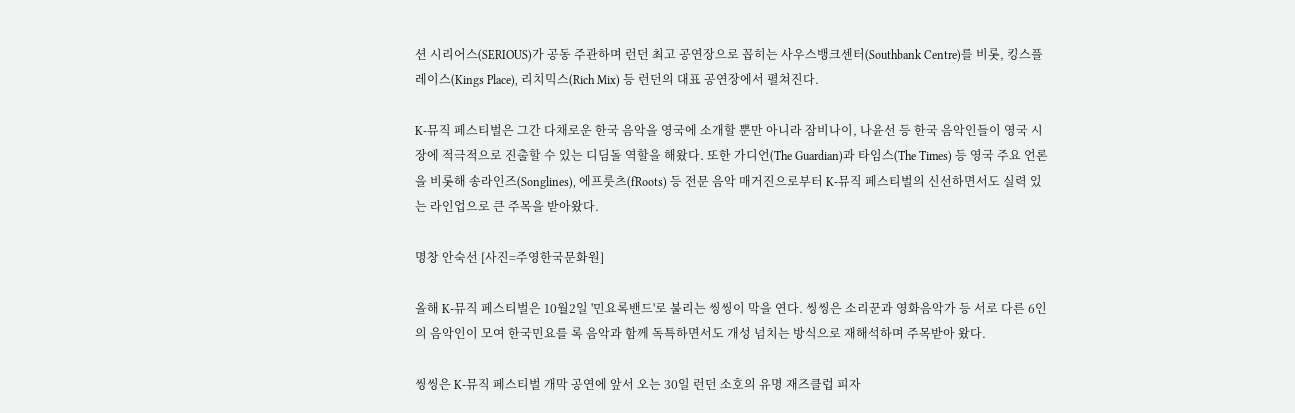션 시리어스(SERIOUS)가 공동 주관하며 런던 최고 공연장으로 꼽히는 사우스뱅크센터(Southbank Centre)를 비롯, 킹스플레이스(Kings Place), 리치믹스(Rich Mix) 등 런던의 대표 공연장에서 펼쳐진다.

K-뮤직 페스티벌은 그간 다채로운 한국 음악을 영국에 소개할 뿐만 아니라 잠비나이, 나윤선 등 한국 음악인들이 영국 시장에 적극적으로 진출할 수 있는 디딤돌 역할을 해왔다. 또한 가디언(The Guardian)과 타임스(The Times) 등 영국 주요 언론을 비롯해 송라인즈(Songlines), 에프룻츠(fRoots) 등 전문 음악 매거진으로부터 K-뮤직 페스티벌의 신선하면서도 실력 있는 라인업으로 큰 주목을 받아왔다.

명창 안숙선 [사진=주영한국문화원]

올해 K-뮤직 페스티벌은 10월2일 '민요록밴드'로 불리는 씽씽이 막을 연다. 씽씽은 소리꾼과 영화음악가 등 서로 다른 6인의 음악인이 모여 한국민요를 록 음악과 함께 독특하면서도 개성 넘치는 방식으로 재해석하며 주목받아 왔다.

씽씽은 K-뮤직 페스티벌 개막 공연에 앞서 오는 30일 런던 소호의 유명 재즈클럽 피자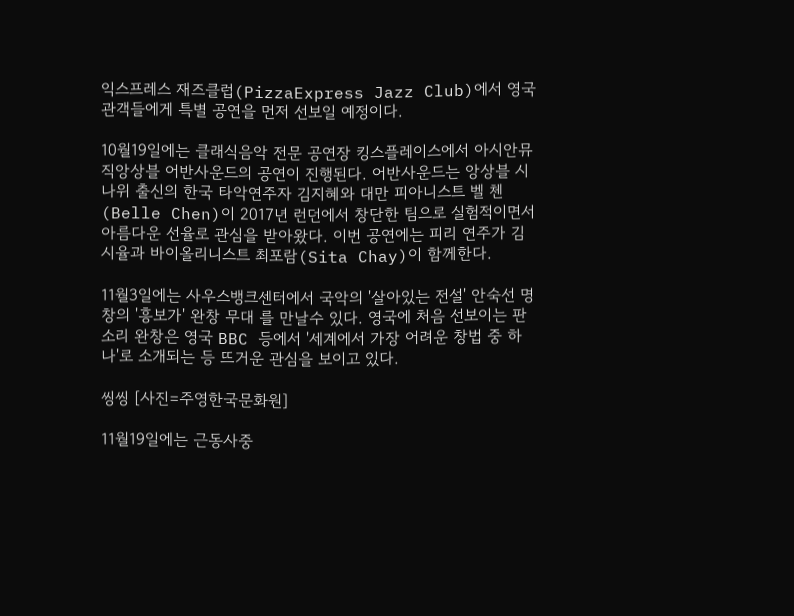익스프레스 재즈클럽(PizzaExpress Jazz Club)에서 영국 관객들에게 특별 공연을 먼저 선보일 예정이다.

10월19일에는 클래식음악 전문 공연장 킹스플레이스에서 아시안뮤직앙상블 어반사운드의 공연이 진행된다. 어반사운드는 앙상블 시나위 출신의 한국 타악연주자 김지혜와 대만 피아니스트 벨 첸(Belle Chen)이 2017년 런던에서 창단한 팀으로 실험적이면서 아름다운 선율로 관심을 받아왔다. 이번 공연에는 피리 연주가 김시율과 바이올리니스트 최포람(Sita Chay)이 함께한다.

11월3일에는 사우스뱅크센터에서 국악의 '살아있는 전설' 안숙선 명창의 '흥보가' 완창 무대 를 만날수 있다. 영국에 처음 선보이는 판소리 완창은 영국 BBC 등에서 '세계에서 가장 어려운 창법 중 하나'로 소개되는 등 뜨거운 관심을 보이고 있다.

씽씽 [사진=주영한국문화원]

11월19일에는 근동사중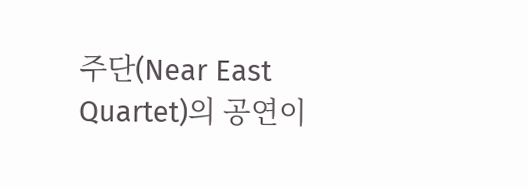주단(Near East Quartet)의 공연이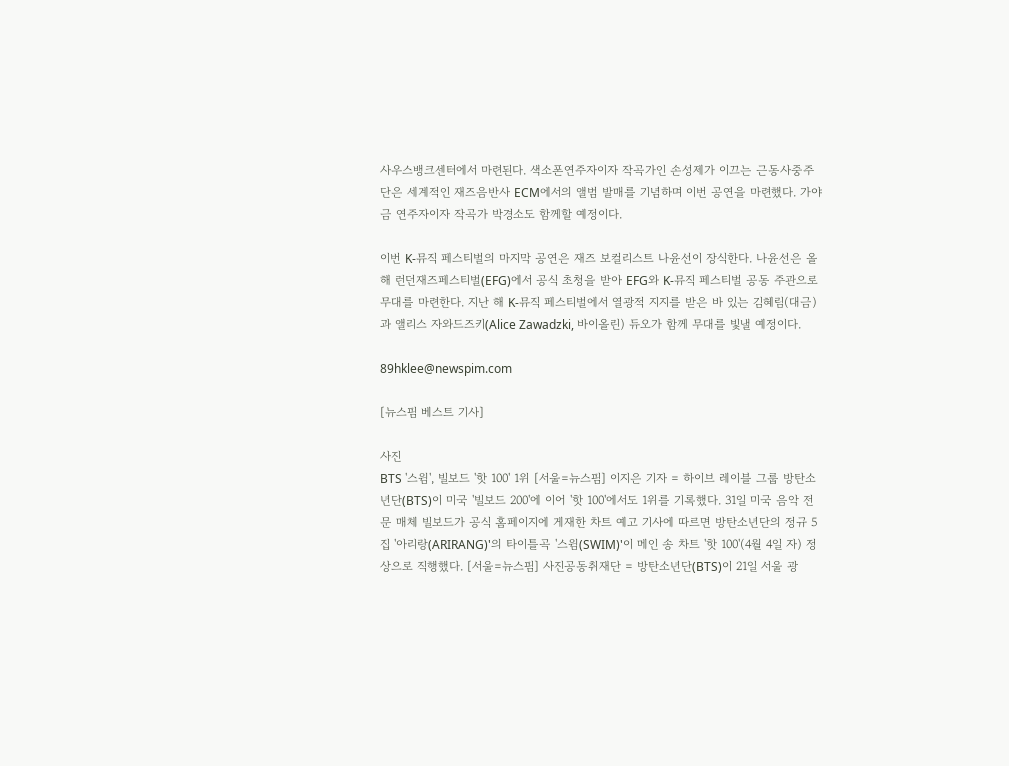사우스뱅크센터에서 마련된다. 색소폰연주자이자 작곡가인 손성제가 이끄는 근동사중주단은 세계적인 재즈음반사 ECM에서의 앨범 발매를 기념하며 이번 공연을 마련했다. 가야금 연주자이자 작곡가 박경소도 함께할 예정이다.

이번 K-뮤직 페스티벌의 마지막 공연은 재즈 보컬리스트 나윤선이 장식한다. 나윤선은 올해 런던재즈페스티벌(EFG)에서 공식 초청을 받아 EFG와 K-뮤직 페스티벌 공동 주관으로 무대를 마련한다. 지난 해 K-뮤직 페스티벌에서 열광적 지지를 받은 바 있는 김혜림(대금)과 앨리스 자와드즈키(Alice Zawadzki, 바이올린) 듀오가 함께 무대를 빛낼 예정이다.

89hklee@newspim.com

[뉴스핌 베스트 기사]

사진
BTS '스윔', 빌보드 '핫 100' 1위 [서울=뉴스핌] 이지은 기자 = 하이브 레이블 그룹 방탄소년단(BTS)이 미국 '빌보드 200'에 이어 '핫 100'에서도 1위를 기록했다. 31일 미국 음악 전문 매체 빌보드가 공식 홈페이지에 게재한 차트 예고 기사에 따르면 방탄소년단의 정규 5집 '아리랑(ARIRANG)'의 타이틀곡 '스윔(SWIM)'이 메인 송 차트 '핫 100'(4월 4일 자) 정상으로 직행했다. [서울=뉴스핌] 사진공동취재단 = 방탄소년단(BTS)이 21일 서울 광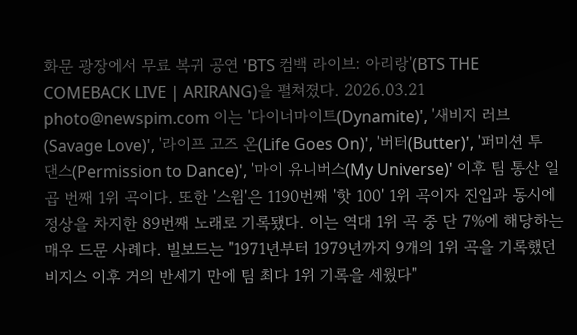화문 광장에서 무료 복귀 공연 'BTS 컴백 라이브: 아리랑'(BTS THE COMEBACK LIVE | ARIRANG)을 펼쳐졌다. 2026.03.21 photo@newspim.com 이는 '다이너마이트(Dynamite)', '새비지 러브(Savage Love)', '라이프 고즈 온(Life Goes On)', '버터(Butter)', '퍼미션 투 댄스(Permission to Dance)', '마이 유니버스(My Universe)' 이후 팀 통산 일곱 번째 1위 곡이다. 또한 '스윔'은 1190번째 '핫 100' 1위 곡이자 진입과 동시에 정상을 차지한 89번째 노래로 기록됐다. 이는 역대 1위 곡 중 단 7%에 해당하는 매우 드문 사례다. 빌보드는 "1971년부터 1979년까지 9개의 1위 곡을 기록했던 비지스 이후 거의 반세기 만에 팀 최다 1위 기록을 세웠다"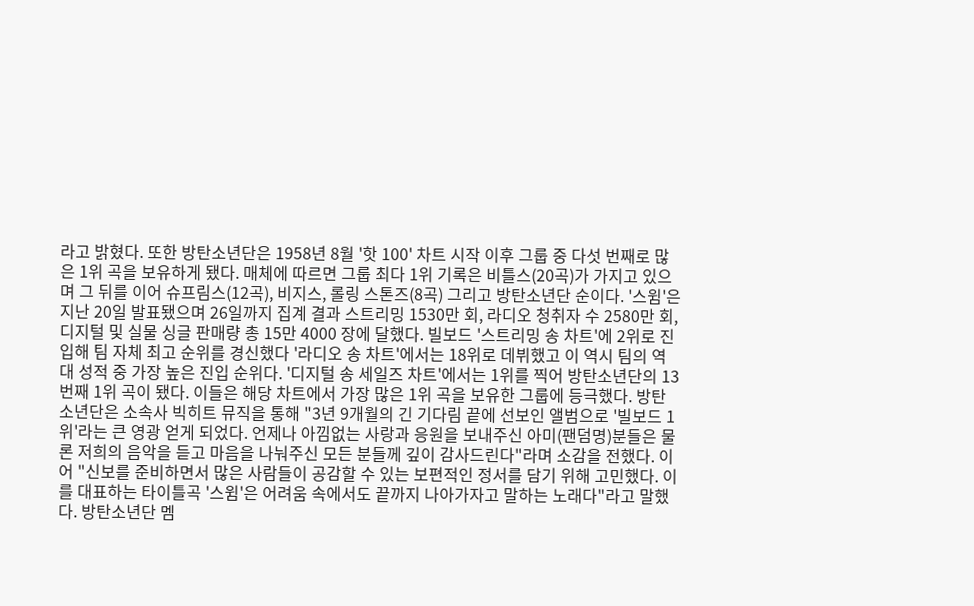라고 밝혔다. 또한 방탄소년단은 1958년 8월 '핫 100' 차트 시작 이후 그룹 중 다섯 번째로 많은 1위 곡을 보유하게 됐다. 매체에 따르면 그룹 최다 1위 기록은 비틀스(20곡)가 가지고 있으며 그 뒤를 이어 슈프림스(12곡), 비지스, 롤링 스톤즈(8곡) 그리고 방탄소년단 순이다. '스윔'은 지난 20일 발표됐으며 26일까지 집계 결과 스트리밍 1530만 회, 라디오 청취자 수 2580만 회, 디지털 및 실물 싱글 판매량 총 15만 4000 장에 달했다. 빌보드 '스트리밍 송 차트'에 2위로 진입해 팀 자체 최고 순위를 경신했다 '라디오 송 차트'에서는 18위로 데뷔했고 이 역시 팀의 역대 성적 중 가장 높은 진입 순위다. '디지털 송 세일즈 차트'에서는 1위를 찍어 방탄소년단의 13번째 1위 곡이 됐다. 이들은 해당 차트에서 가장 많은 1위 곡을 보유한 그룹에 등극했다. 방탄소년단은 소속사 빅히트 뮤직을 통해 "3년 9개월의 긴 기다림 끝에 선보인 앨범으로 '빌보드 1위'라는 큰 영광 얻게 되었다. 언제나 아낌없는 사랑과 응원을 보내주신 아미(팬덤명)분들은 물론 저희의 음악을 듣고 마음을 나눠주신 모든 분들께 깊이 감사드린다"라며 소감을 전했다. 이어 "신보를 준비하면서 많은 사람들이 공감할 수 있는 보편적인 정서를 담기 위해 고민했다. 이를 대표하는 타이틀곡 '스윔'은 어려움 속에서도 끝까지 나아가자고 말하는 노래다"라고 말했다. 방탄소년단 멤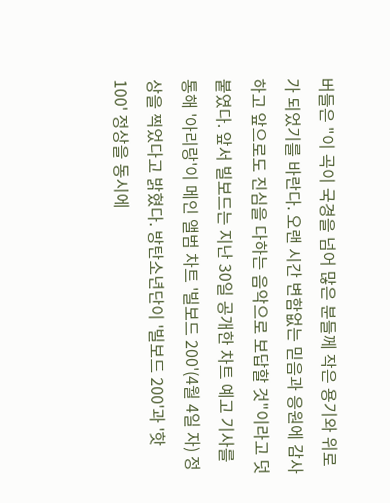버들은 "이 곡이 국경을 넘어 많은 분들께 작은 용기와 위로가 되었기를 바란다. 오랜 시간 변함없는 믿음과 응원에 감사하고 앞으로도 진심을 다하는 음악으로 보답할 것"이라고 덧붙였다. 앞서 빌보드는 지난 30일 공개한 차트 예고 기사를 통해 '아리랑'이 메인 앨범 차트 '빌보드 200'(4월 4일 자) 정상을 찍었다고 밝혔다. 방탄소년단이 '빌보드 200'과 '핫 100' 정상을 동시에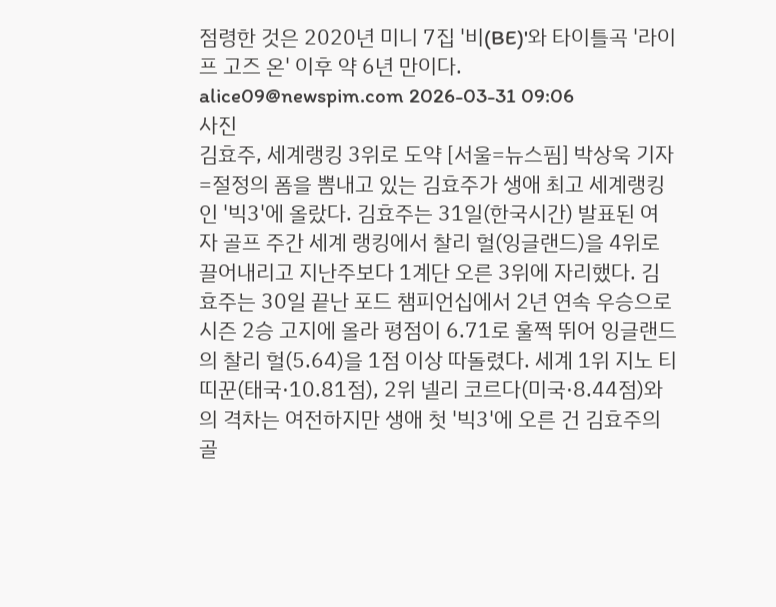점령한 것은 2020년 미니 7집 '비(BE)'와 타이틀곡 '라이프 고즈 온' 이후 약 6년 만이다.   alice09@newspim.com 2026-03-31 09:06
사진
김효주, 세계랭킹 3위로 도약 [서울=뉴스핌] 박상욱 기자 =절정의 폼을 뽐내고 있는 김효주가 생애 최고 세계랭킹인 '빅3'에 올랐다. 김효주는 31일(한국시간) 발표된 여자 골프 주간 세계 랭킹에서 찰리 헐(잉글랜드)을 4위로 끌어내리고 지난주보다 1계단 오른 3위에 자리했다. 김효주는 30일 끝난 포드 챔피언십에서 2년 연속 우승으로 시즌 2승 고지에 올라 평점이 6.71로 훌쩍 뛰어 잉글랜드의 찰리 헐(5.64)을 1점 이상 따돌렸다. 세계 1위 지노 티띠꾼(태국·10.81점), 2위 넬리 코르다(미국·8.44점)와의 격차는 여전하지만 생애 첫 '빅3'에 오른 건 김효주의 골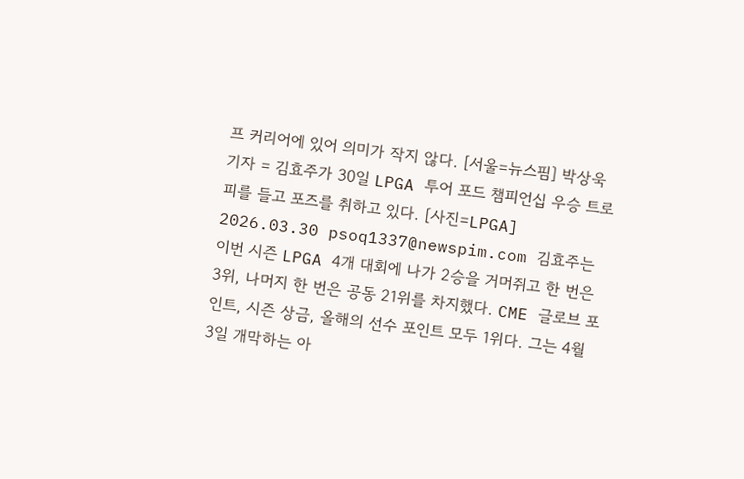프 커리어에 있어 의미가 작지 않다. [서울=뉴스핌] 박상욱 기자 = 김효주가 30일 LPGA 투어 포드 챔피언십 우승 트로피를 들고 포즈를 취하고 있다. [사진=LPGA] 2026.03.30 psoq1337@newspim.com 김효주는 이번 시즌 LPGA 4개 대회에 나가 2승을 거머쥐고 한 번은 3위, 나머지 한 번은 공동 21위를 차지했다. CME 글로브 포인트, 시즌 상금, 올해의 선수 포인트 모두 1위다. 그는 4월 3일 개막하는 아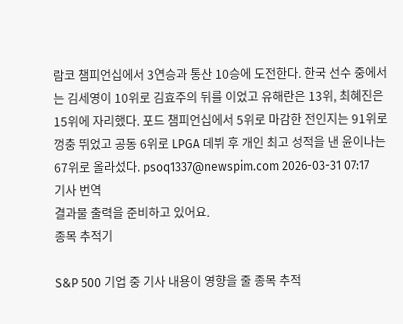람코 챔피언십에서 3연승과 통산 10승에 도전한다. 한국 선수 중에서는 김세영이 10위로 김효주의 뒤를 이었고 유해란은 13위, 최혜진은 15위에 자리했다. 포드 챔피언십에서 5위로 마감한 전인지는 91위로 껑충 뛰었고 공동 6위로 LPGA 데뷔 후 개인 최고 성적을 낸 윤이나는 67위로 올라섰다. psoq1337@newspim.com 2026-03-31 07:17
기사 번역
결과물 출력을 준비하고 있어요.
종목 추적기

S&P 500 기업 중 기사 내용이 영향을 줄 종목 추적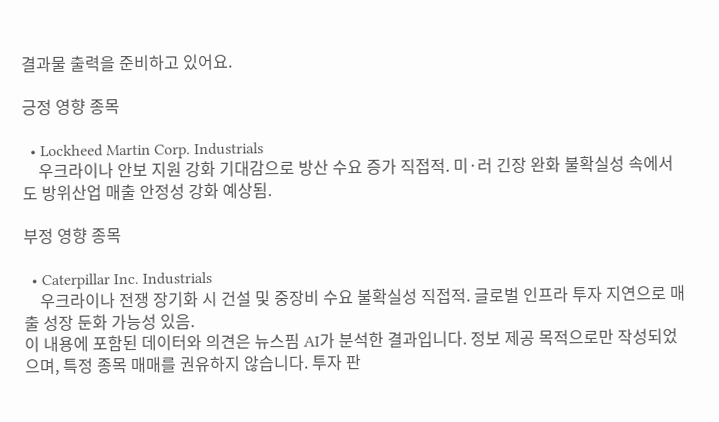결과물 출력을 준비하고 있어요.

긍정 영향 종목

  • Lockheed Martin Corp. Industrials
    우크라이나 안보 지원 강화 기대감으로 방산 수요 증가 직접적. 미·러 긴장 완화 불확실성 속에서도 방위산업 매출 안정성 강화 예상됨.

부정 영향 종목

  • Caterpillar Inc. Industrials
    우크라이나 전쟁 장기화 시 건설 및 중장비 수요 불확실성 직접적. 글로벌 인프라 투자 지연으로 매출 성장 둔화 가능성 있음.
이 내용에 포함된 데이터와 의견은 뉴스핌 AI가 분석한 결과입니다. 정보 제공 목적으로만 작성되었으며, 특정 종목 매매를 권유하지 않습니다. 투자 판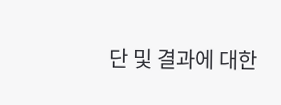단 및 결과에 대한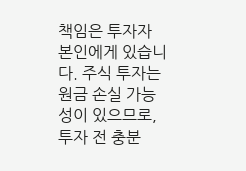책임은 투자자 본인에게 있습니다. 주식 투자는 원금 손실 가능성이 있으므로, 투자 전 충분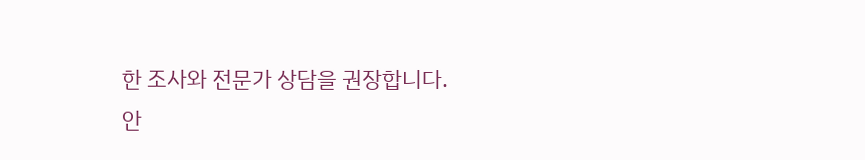한 조사와 전문가 상담을 권장합니다.
안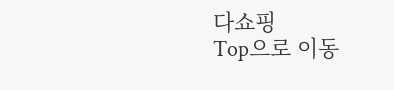다쇼핑
Top으로 이동